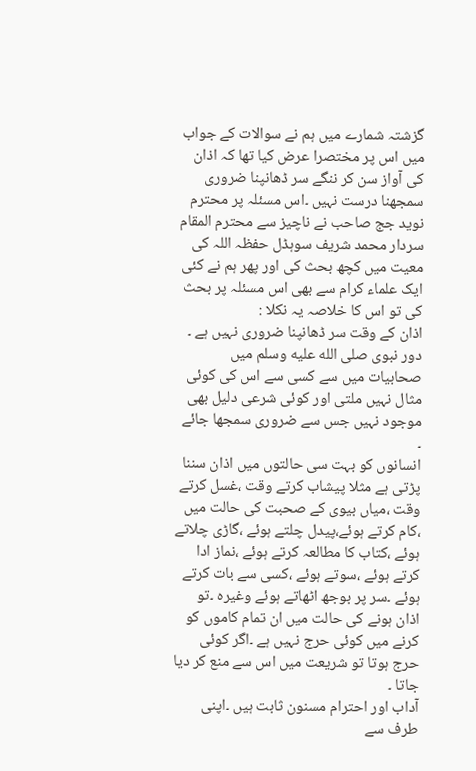گزشتہ شمارے میں ہم نے سوالات کے جواب میں اس پر مختصرا عرض کیا تھا کہ اذان کی آواز سن کر ننگے سر ڈھانپنا ضروری سمجھنا درست نہیں ۔اس مسئلہ پر محترم نوید جج صاحب نے ناچیز سے محترم المقام سردار محمد شریف سوہڈل حفظہ اللہ کی معیت میں کچھ بحث کی اور پھر ہم نے کئی ایک علماء کرام سے بھی اس مسئلہ پر بحث کی تو اس کا خلاصہ یہ نکلا :
اذان کے وقت سر ڈھانپنا ضروری نہیں ہے ۔
دور نبوی صلى الله عليه وسلم میں صحابیات میں سے کسی سے اس کی کوئی مثال نہیں ملتی اور کوئی شرعی دلیل بھی موجود نہیں جس سے ضروری سمجھا جائے ۔
انسانوں کو بہت سی حالتوں میں اذان سننا پڑتی ہے مثلا پیشاب کرتے وقت ،غسل کرتے وقت ،میاں بیوی کے صحبت کی حالت میں ،کام کرتے ہوئے،پیدل چلتے ہوئے ،گاڑی چلاتے ہوئے ،کتاب کا مطالعہ کرتے ہوئے ،نماز ادا کرتے ہوئے ،سوتے ہوئے ،کسی سے بات کرتے ہوئے ۔سر پر بوجھ اٹھاتے ہوئے وغیرہ ۔تو اذان ہونے کی حالت میں ان تمام کاموں کو کرنے میں کوئی حرج نہیں ہے ۔اگر کوئی حرج ہوتا تو شریعت میں اس سے منع کر دیا جاتا ۔
آداب اور احترام مسنون ثابت ہیں ۔اپنی طرف سے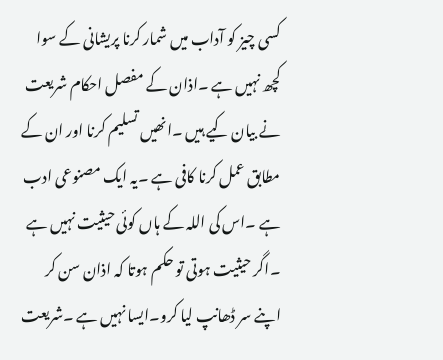کسی چیز کو آداب میں شمار کرنا پریشانی کے سوا کچھ نہیں ہے ۔اذان کے مفصل احکام شریعت نے بیان کیے ہیں ۔انھیں تسلیم کرنا اور ان کے مطابق عمل کرنا کافی ہے ۔یہ ایک مصنوعی ادب ہے ۔اس کی اللہ کے ہاں کوئی حیثیت نہیں ہے ۔اگر حیثیت ہوتی تو حکم ہوتا کہ اذان سن کر اپنے سر ڈھانپ لیا کرو۔ایسا نہیں ہے ۔شریعت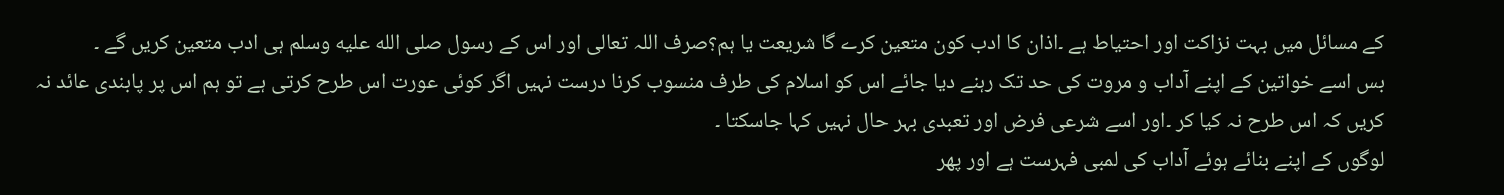کے مسائل میں بہت نزاکت اور احتیاط ہے ۔اذان کا ادب کون متعین کرے گا شریعت یا ہم؟صرف اللہ تعالی اور اس کے رسول صلى الله عليه وسلم ہی ادب متعین کریں گے ۔
بس اسے خواتین کے اپنے آداب و مروت کی حد تک رہنے دیا جائے اس کو اسلام کی طرف منسوب کرنا درست نہیں اگر کوئی عورت اس طرح کرتی ہے تو ہم اس پر پابندی عائد نہ کریں کہ اس طرح نہ کیا کر ۔اور اسے شرعی فرض اور تعبدی بہر حال نہیں کہا جاسکتا ۔
لوگوں کے اپنے بنائے ہوئے آداب کی لمبی فہرست ہے اور پھر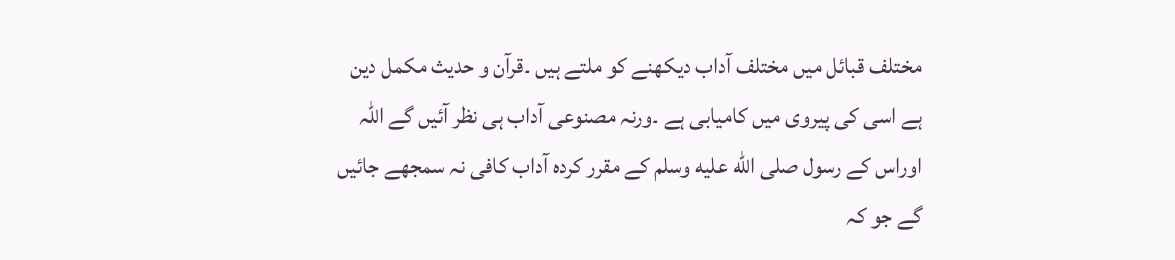مختلف قبائل میں مختلف آداب دیکھنے کو ملتے ہیں ۔قرآن و حدیث مکمل دین ہے اسی کی پیروی میں کامیابی ہے ۔ورنہ مصنوعی آداب ہی نظر آئیں گے اللہ اوراس کے رسول صلى الله عليه وسلم کے مقرر کردہ آداب کافی نہ سمجھے جائیں گے جو کہ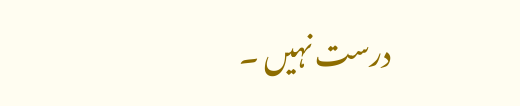درست نہیں ۔